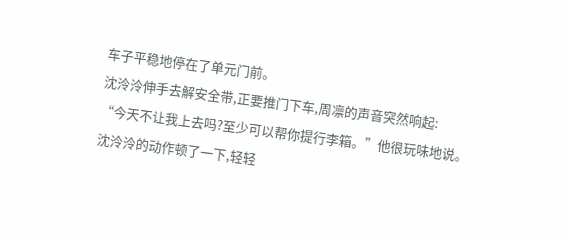车子平稳地停在了单元门前。
沈泠泠伸手去解安全带,正要推门下车,周凛的声音突然响起:
“今天不让我上去吗?至少可以帮你提行李箱。”他很玩味地说。
沈泠泠的动作顿了一下,轻轻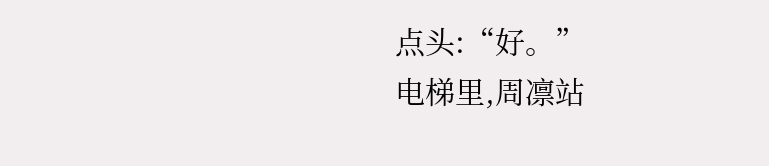点头:“好。”
电梯里,周凛站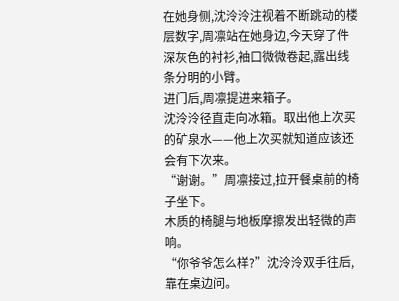在她身侧,沈泠泠注视着不断跳动的楼层数字,周凛站在她身边,今天穿了件深灰色的衬衫,袖口微微卷起,露出线条分明的小臂。
进门后,周凛提进来箱子。
沈泠泠径直走向冰箱。取出他上次买的矿泉水——他上次买就知道应该还会有下次来。
“谢谢。”周凛接过,拉开餐桌前的椅子坐下。
木质的椅腿与地板摩擦发出轻微的声响。
“你爷爷怎么样?”沈泠泠双手往后,靠在桌边问。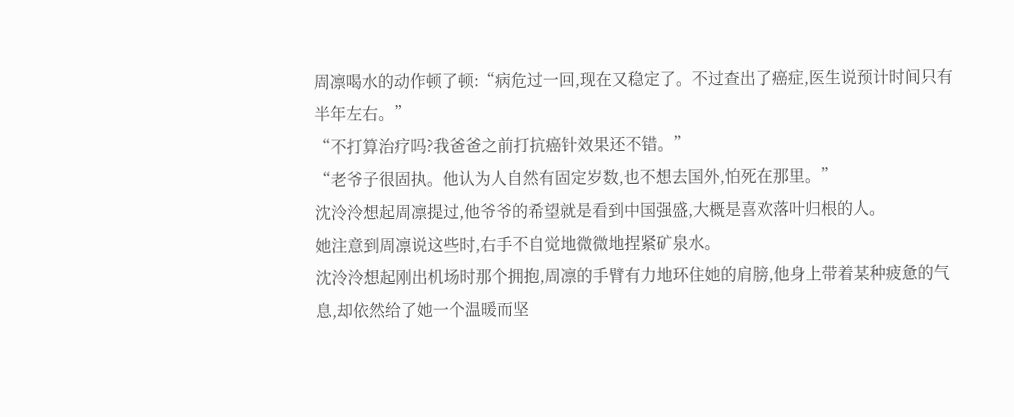周凛喝水的动作顿了顿:“病危过一回,现在又稳定了。不过查出了癌症,医生说预计时间只有半年左右。”
“不打算治疗吗?我爸爸之前打抗癌针效果还不错。”
“老爷子很固执。他认为人自然有固定岁数,也不想去国外,怕死在那里。”
沈泠泠想起周凛提过,他爷爷的希望就是看到中国强盛,大概是喜欢落叶归根的人。
她注意到周凛说这些时,右手不自觉地微微地捏紧矿泉水。
沈泠泠想起刚出机场时那个拥抱,周凛的手臂有力地环住她的肩膀,他身上带着某种疲惫的气息,却依然给了她一个温暖而坚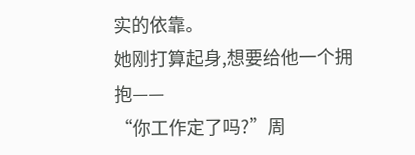实的依靠。
她刚打算起身,想要给他一个拥抱——
“你工作定了吗?”周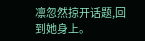凛忽然掠开话题,回到她身上。